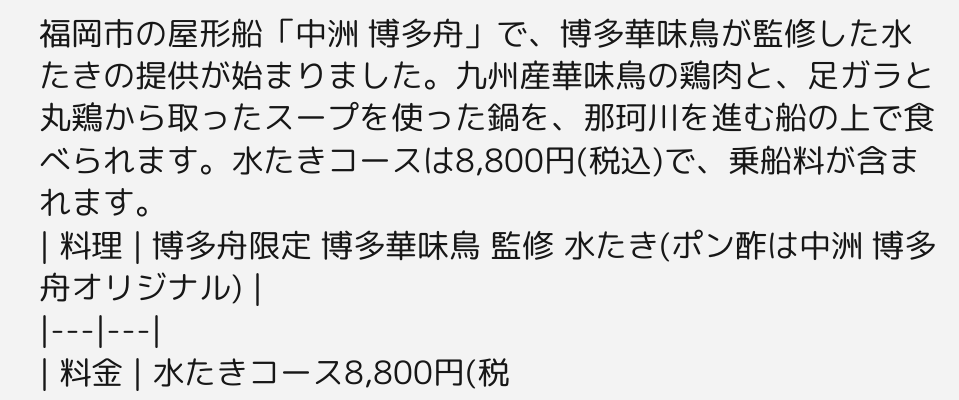福岡市の屋形船「中洲 博多舟」で、博多華味鳥が監修した水たきの提供が始まりました。九州産華味鳥の鶏肉と、足ガラと丸鶏から取ったスープを使った鍋を、那珂川を進む船の上で食べられます。水たきコースは8,800円(税込)で、乗船料が含まれます。
| 料理 | 博多舟限定 博多華味鳥 監修 水たき(ポン酢は中洲 博多舟オリジナル) |
|---|---|
| 料金 | 水たきコース8,800円(税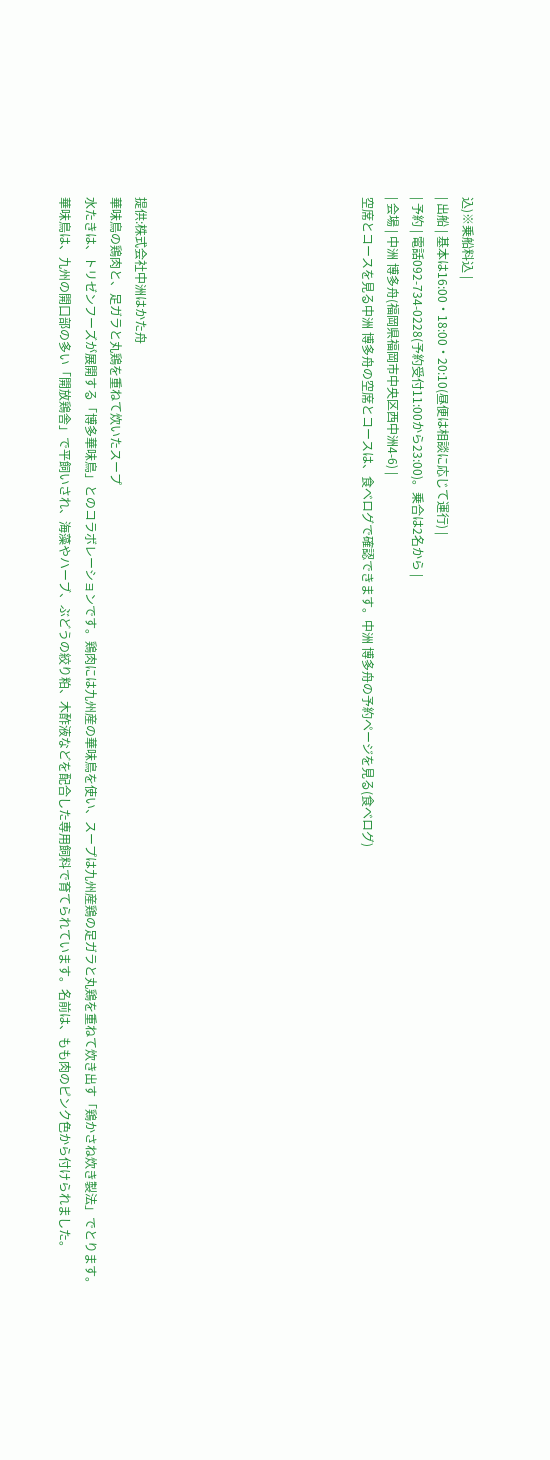込)※乗船料込 |
| 出船 | 基本は16:00・18:00・20:10(昼便は相談に応じて運行) |
| 予約 | 電話092-734-0228(予約受付11:00から23:00)。乗合は2名から |
| 会場 | 中洲 博多舟(福岡県福岡市中央区西中洲4-6) |
空席とコースを見る中洲 博多舟の空席とコースは、食べログで確認できます。中洲 博多舟の予約ページを見る(食べログ)








提供:株式会社中洲はかた舟
華味鳥の鶏肉と、足ガラと丸鶏を重ねて炊いたスープ
水たきは、トリゼンフーズが展開する「博多華味鳥」とのコラボレーションです。鶏肉には九州産の華味鳥を使い、スープは九州産鶏の足ガラと丸鶏を重ねて炊き出す「鶏かさね炊き製法」でとります。
華味鳥は、九州の開口部の多い「開放鶏舎」で平飼いされ、海藻やハーブ、ぶどうの絞り粕、木酢液などを配合した専用飼料で育てられています。名前は、もも肉のピンク色から付けられました。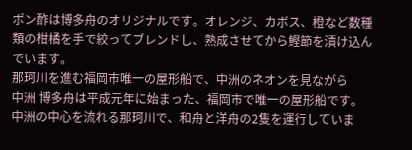ポン酢は博多舟のオリジナルです。オレンジ、カボス、橙など数種類の柑橘を手で絞ってブレンドし、熟成させてから鰹節を漬け込んでいます。
那珂川を進む福岡市唯一の屋形船で、中洲のネオンを見ながら
中洲 博多舟は平成元年に始まった、福岡市で唯一の屋形船です。中洲の中心を流れる那珂川で、和舟と洋舟の2隻を運行していま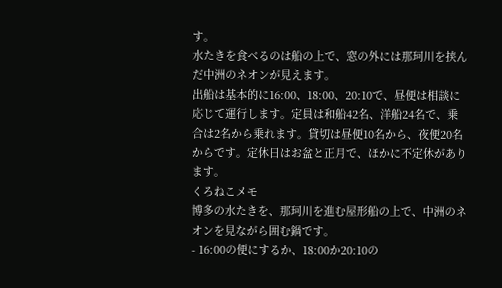す。
水たきを食べるのは船の上で、窓の外には那珂川を挟んだ中洲のネオンが見えます。
出船は基本的に16:00、18:00、20:10で、昼便は相談に応じて運行します。定員は和船42名、洋船24名で、乗合は2名から乗れます。貸切は昼便10名から、夜便20名からです。定休日はお盆と正月で、ほかに不定休があります。
くろねこメモ
博多の水たきを、那珂川を進む屋形船の上で、中洲のネオンを見ながら囲む鍋です。
- 16:00の便にするか、18:00か20:10の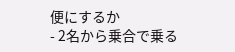便にするか
- 2名から乗合で乗る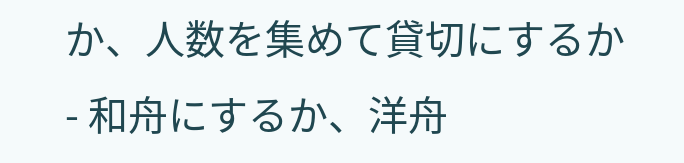か、人数を集めて貸切にするか
- 和舟にするか、洋舟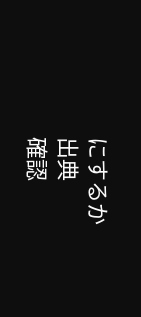にするか
出典
確認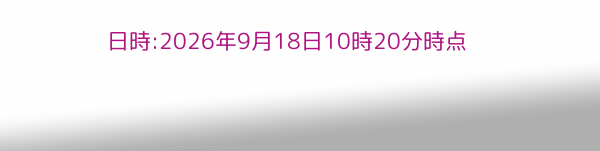日時:2026年9月18日10時20分時点